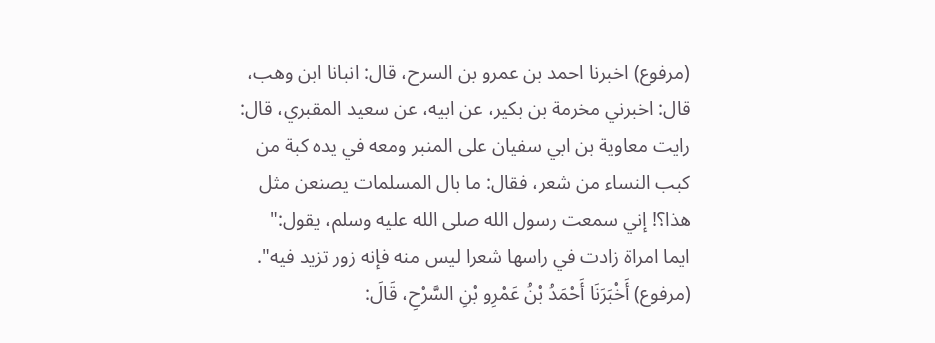(مرفوع) اخبرنا احمد بن عمرو بن السرح، قال: انبانا ابن وهب، قال: اخبرني مخرمة بن بكير، عن ابيه، عن سعيد المقبري، قال: رايت معاوية بن ابي سفيان على المنبر ومعه في يده كبة من كبب النساء من شعر، فقال: ما بال المسلمات يصنعن مثل هذا؟! إني سمعت رسول الله صلى الله عليه وسلم، يقول:" ايما امراة زادت في راسها شعرا ليس منه فإنه زور تزيد فيه". (مرفوع) أَخْبَرَنَا أَحْمَدُ بْنُ عَمْرِو بْنِ السَّرْحِ، قَالَ: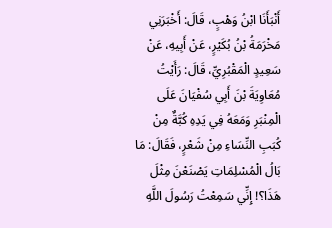أَنْبَأَنَا ابْنُ وَهْبٍ، قَالَ: أَخْبَرَنِي مَخْرَمَةُ بْنُ بُكَيْرٍ، عَنْ أَبِيهِ، عَنْ سَعِيدٍ الْمَقْبُرِيِّ، قَالَ: رَأَيْتُ مُعَاوِيَةَ بْنَ أَبِي سُفْيَانَ عَلَى الْمِنْبَرِ وَمَعَهُ فِي يَدِهِ كُبَّةٌ مِنْ كُبَبِ النِّسَاءِ مِنْ شَعْرٍ، فَقَالَ: مَا بَالُ الْمُسْلِمَاتِ يَصْنَعْنَ مِثْلَ هَذَا؟! إِنِّي سَمِعْتُ رَسُولَ اللَّهِ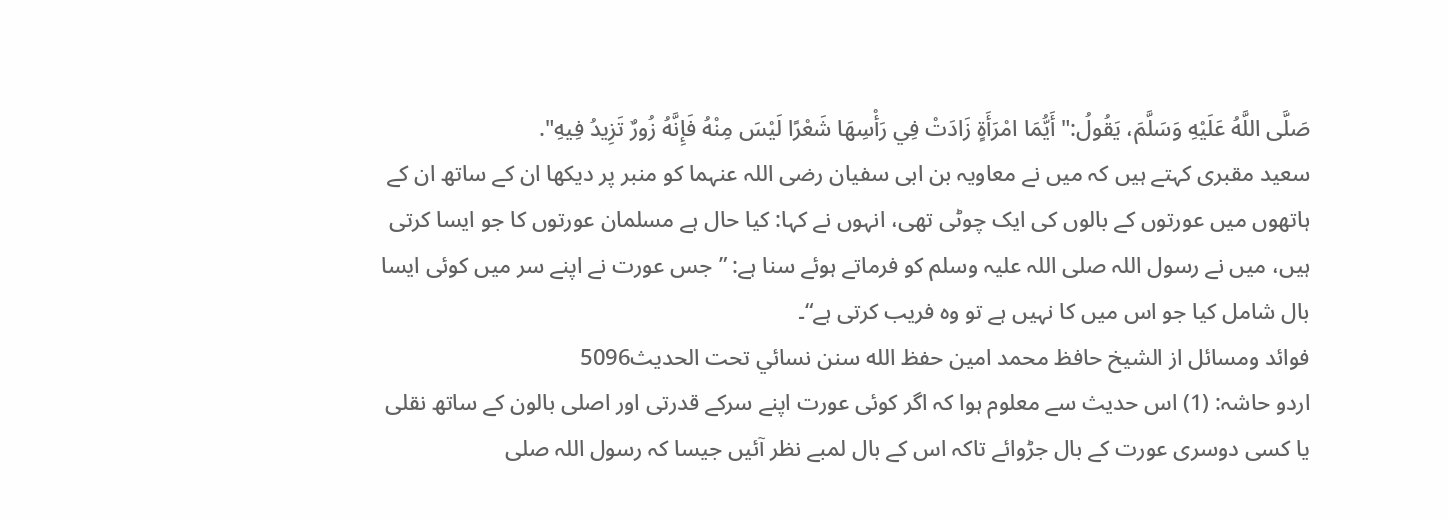صَلَّى اللَّهُ عَلَيْهِ وَسَلَّمَ، يَقُولُ:" أَيُّمَا امْرَأَةٍ زَادَتْ فِي رَأْسِهَا شَعْرًا لَيْسَ مِنْهُ فَإِنَّهُ زُورٌ تَزِيدُ فِيهِ".
سعید مقبری کہتے ہیں کہ میں نے معاویہ بن ابی سفیان رضی اللہ عنہما کو منبر پر دیکھا ان کے ساتھ ان کے ہاتھوں میں عورتوں کے بالوں کی ایک چوٹی تھی، انہوں نے کہا: کیا حال ہے مسلمان عورتوں کا جو ایسا کرتی ہیں، میں نے رسول اللہ صلی اللہ علیہ وسلم کو فرماتے ہوئے سنا ہے: ”جس عورت نے اپنے سر میں کوئی ایسا بال شامل کیا جو اس میں کا نہیں ہے تو وہ فریب کرتی ہے“۔
فوائد ومسائل از الشيخ حافظ محمد امين حفظ الله سنن نسائي تحت الحديث5096
اردو حاشہ: (1) اس حدیث سے معلوم ہوا کہ اگر کوئی عورت اپنے سرکے قدرتی اور اصلی بالون کے ساتھ نقلی یا کسی دوسری عورت کے بال جڑوائے تاکہ اس کے بال لمبے نظر آئیں جیسا کہ رسول اللہ صلى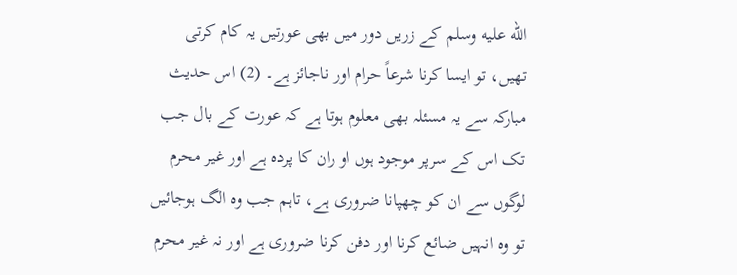الله عليه وسلم کے زریں دور میں بھی عورتیں یہ کام کرتی تھیں، تو ایسا کرنا شرعاً حرام اور ناجائز ہے۔ (2) اس حدیث مبارکہ سے یہ مسئلہ بھی معلوم ہوتا ہے کہ عورت کے بال جب تک اس کے سرپر موجود ہوں او ران کا پردہ ہے اور غیر محرم لوگوں سے ان کو چھپانا ضروری ہے، تاہم جب وہ الگ ہوجائیں تو وہ انہیں ضائع کرنا اور دفن کرنا ضروری ہے اور نہ غیر محرم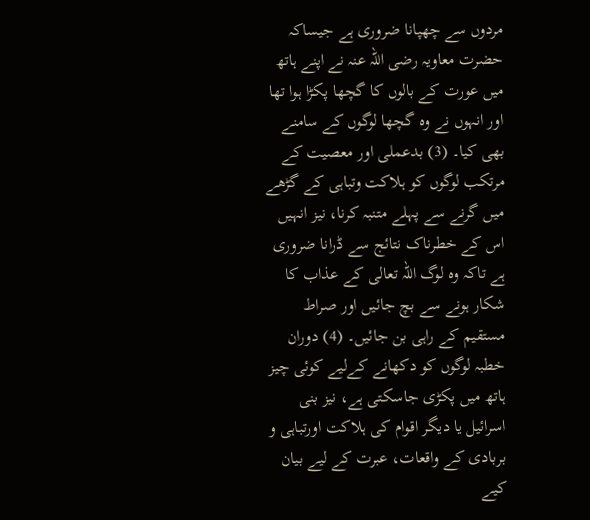مردوں سے چھپانا ضروری ہے جیساکہ حضرت معاویہ رضی اللہ عنہ نے اپنے ہاتھ میں عورت کے بالوں کا گچھا پکڑا ہوا تھا اور انہوں نے وہ گچھا لوگوں کے سامنے بھی کیا۔ (3) بدعملی اور معصیت کے مرتکب لوگوں کو ہلاکت وتباہی کے گڑھے میں گرنے سے پہلے متنبہ کرنا، نیز انہیں اس کے خطرناک نتائج سے ڈرانا ضروری ہے تاکہ وہ لوگ اللہ تعالی کے عذاب کا شکار ہونے سے بچ جائیں اور صراط مستقیم کے راہی بن جائیں۔ (4) دوران خطبہ لوگوں کو دکھانے کےلیے کوئی چیز ہاتھ میں پکڑی جاسکتی ہے، نیز بنی اسرائیل یا دیگر اقوام کی ہلاکت اورتباہی و بربادی کے واقعات، عبرت کے لیے بیان کیے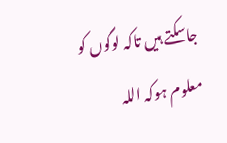جاسکتے ہیں تاکہ لوگوں کو معلوم ہوکہ اللہ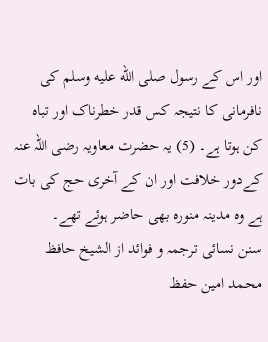اور اس کے رسول صلى الله عليه وسلم کی نافرمانی کا نتیجہ کس قدر خطرناک اور تباہ کن ہوتا ہے۔ (5) یہ حضرت معاویہ رضی اللہ عنہ کےدور خلافت اور ان کے آخری حج کی بات ہے وہ مدینہ منورہ بھی حاضر ہوئے تھے۔
سنن نسائی ترجمہ و فوائد از الشیخ حافظ محمد امین حفظ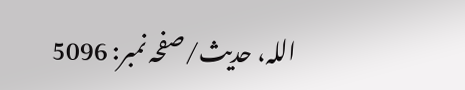اللہ، حدیث/صفحہ نمبر: 5096